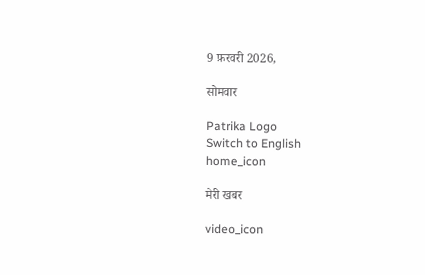9 फ़रवरी 2026,

सोमवार

Patrika Logo
Switch to English
home_icon

मेरी खबर

video_icon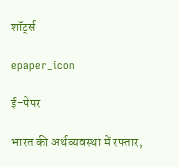शॉर्ट्स

epaper_icon

ई-पेपर

भारत की अर्थव्यवस्था में रफ्तार,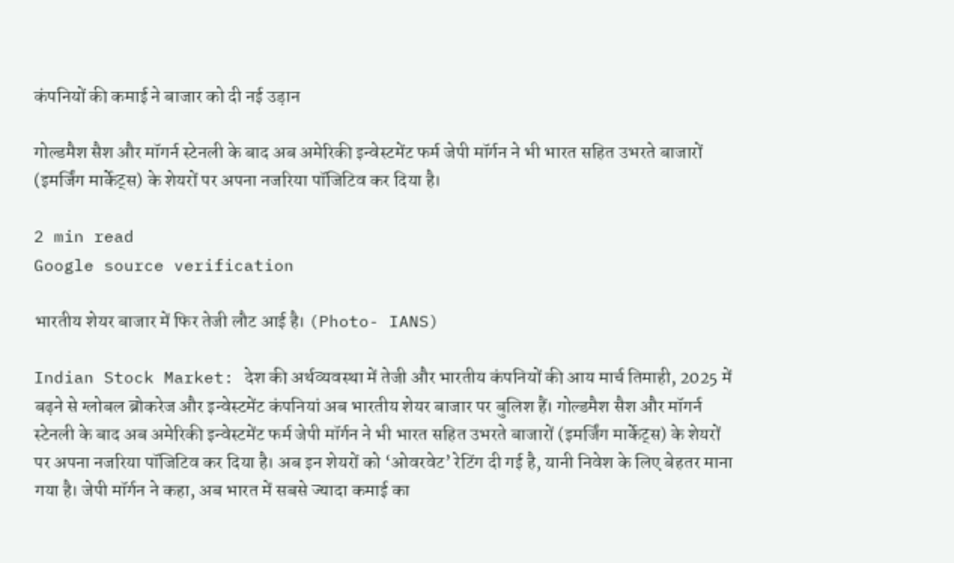कंपनियों की कमाई ने बाजार को दी नई उड़ान

गोल्डमैश सैश और मॉगर्न स्टेनली के बाद अब अमेरिकी इन्वेस्टमेंट फर्म जेपी मॉर्गन ने भी भारत सहित उभरते बाजारों (इमर्जिंग मार्केट्स) के शेयरों पर अपना नजरिया पॉजिटिव कर दिया है।

2 min read
Google source verification

भारतीय शेयर बाजार में फिर तेजी लौट आई है। (Photo- IANS)

Indian Stock Market: देश की अर्थव्यवस्था में तेजी और भारतीय कंपनियों की आय मार्च तिमाही, 2025 में बढ़ने से ग्लोबल ब्रोकरेज और इन्वेस्टमेंट कंपनियां अब भारतीय शेयर बाजार पर बुलिश हैं। गोल्डमैश सैश और मॉगर्न स्टेनली के बाद अब अमेरिकी इन्वेस्टमेंट फर्म जेपी मॉर्गन ने भी भारत सहित उभरते बाजारों (इमर्जिंग मार्केट्स) के शेयरों पर अपना नजरिया पॉजिटिव कर दिया है। अब इन शेयरों को ‘ओवरवेट’ रेटिंग दी गई है, यानी निवेश के लिए बेहतर माना गया है। जेपी मॉर्गन ने कहा, अब भारत में सबसे ज्यादा कमाई का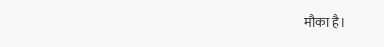मौका है।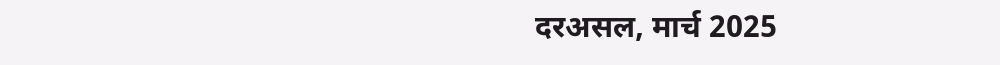दरअसल, मार्च 2025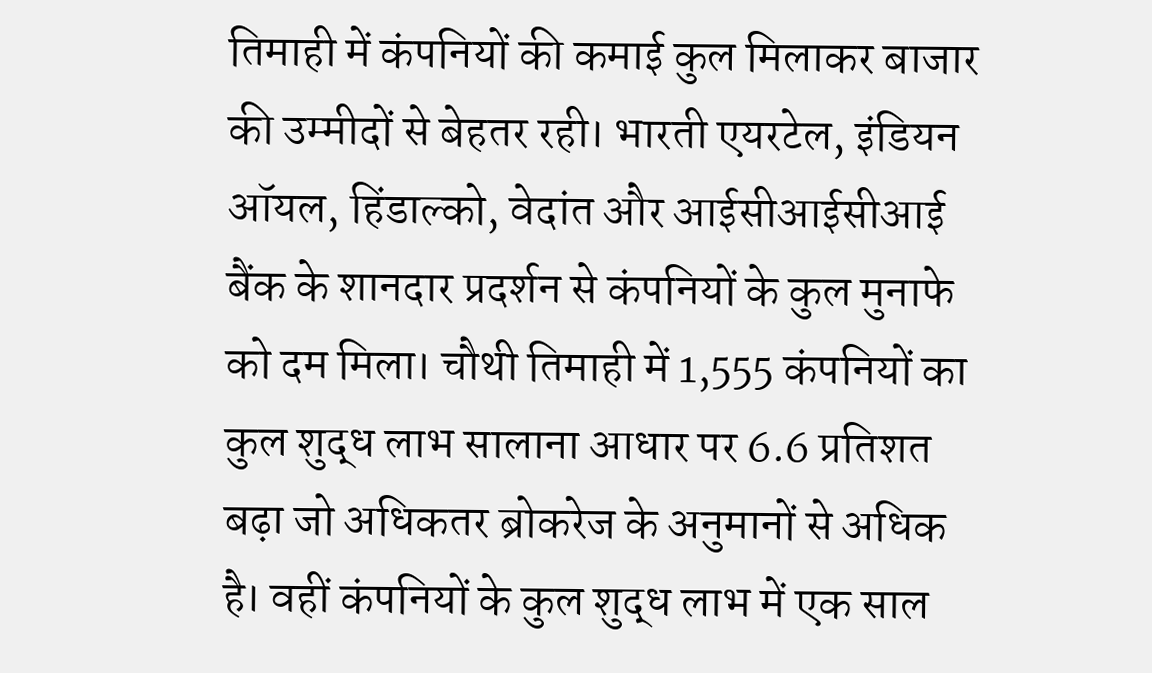तिमाही में कंपनियों की कमाई कुल मिलाकर बाजार की उम्मीदों से बेहतर रही। भारती एयरटेल, इंडियन ऑयल, हिंडाल्को, वेदांत और आईसीआईसीआई बैंक के शानदार प्रदर्शन से कंपनियों के कुल मुनाफे को दम मिला। चौथी तिमाही में 1,555 कंपनियों का कुल शुद्ध लाभ सालाना आधार पर 6.6 प्रतिशत बढ़ा जो अधिकतर ब्रोकरेज के अनुमानों से अधिक है। वहीं कंपनियों के कुल शुद्ध लाभ में एक साल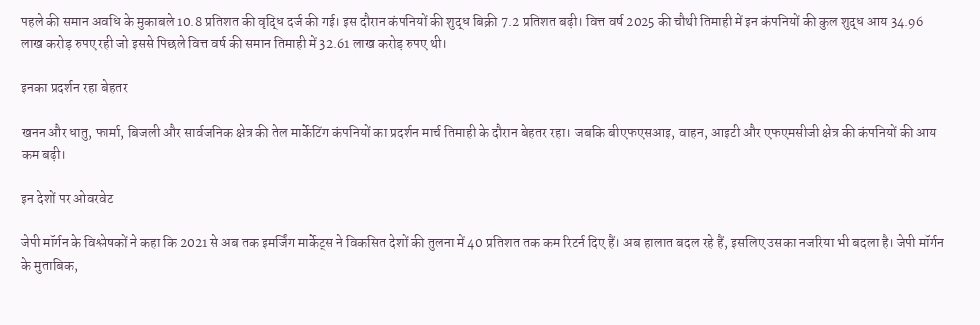पहले की समान अवधि के मुकाबले 10.8 प्रतिशत की वृद्धि दर्ज की गई। इस दौरान कंपनियों की शुद्ध बिक्री 7.2 प्रतिशत बढ़ी। वित्त वर्ष 2025 की चौथी तिमाही में इन कंपनियों की कुल शुद्ध आय 34.96 लाख करोड़ रुपए रही जो इससे पिछले वित्त वर्ष की समान तिमाही में 32.61 लाख करोड़ रुपए थी।

इनका प्रदर्शन रहा बेहतर

खनन और धातु, फार्मा, बिजली और सार्वजनिक क्षेत्र की तेल मार्केटिंग कंपनियों का प्रदर्शन मार्च तिमाही के दौरान बेहतर रहा। जबकि बीएफएसआइ, वाहन, आइटी और एफएमसीजी क्षेत्र की कंपनियों की आय कम बढ़ी।

इन देशों पर ओवरवेट

जेपी मॉर्गन के विश्लेषकों ने कहा कि 2021 से अब तक इमर्जिंग मार्केट्स ने विकसित देशों की तुलना में 40 प्रतिशत तक कम रिटर्न दिए हैं। अब हालात बदल रहे हैं, इसलिए उसका नजरिया भी बदला है। जेपी मॉर्गन के मुताबिक,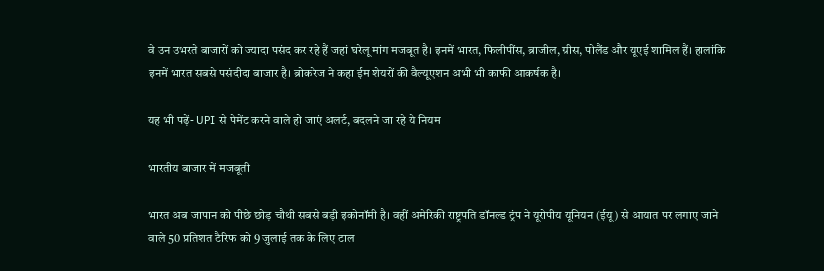वे उन उभरते बाजारों को ज्यादा पसंद कर रहे हैं जहां घरेलू मांग मजबूत है। इनमें भारत, फिलीपींस, ब्राजील, ग्रीस, पोलैंड और यूएई शामिल हैं। हालांकि इनमें भारत सबसे पसंदीदा बाजार है। ब्रोकरेज ने कहा ईम शेयरों की वैल्यूएशन अभी भी काफी आकर्षक है।

यह भी पढ़ें- UPI से पेमेंट करने वाले हो जाएं अलर्ट, बदलने जा रहे ये नियम

भारतीय बाजार में मजबूती

भारत अब जापान को पीछे छोड़ चौथी सबसे बड़ी इकोनॉमी है। वहीं अमेरिकी राष्ट्रपति डॉनल्ड ट्रंप ने यूरोपीय यूनियन (ईयू) से आयात पर लगाए जाने वाले 50 प्रतिशत टैरिफ को 9 जुलाई तक के लिए टाल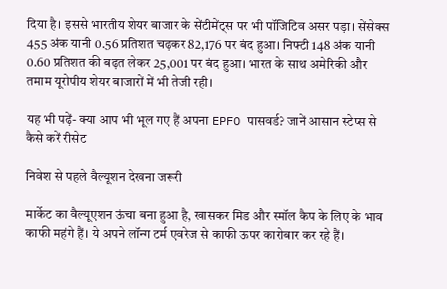दिया है। इससे भारतीय शेयर बाजार के सेंटीमेंट्स पर भी पॉजिटिव असर पड़ा। सेंसेक्स 455 अंक यानी 0.56 प्रतिशत चढ़कर 82,176 पर बंद हुआ। निफ्टी 148 अंक यानी 0.60 प्रतिशत की बढ़त लेकर 25,001 पर बंद हुआ। भारत के साथ अमेरिकी और तमाम यूरोपीय शेयर बाजारों में भी तेजी रही।

यह भी पढ़ें- क्या आप भी भूल गए हैं अपना EPFO पासवर्ड? जानें आसान स्टेप्स से कैसे करें रीसेट

निवेश से पहले वैल्यूशन देखना जरूरी

मार्केट का वैल्यूएशन ऊंचा बना हुआ है, खासकर मिड और स्मॉल कैप के लिए के भाव काफी महंगे हैं। ये अपने लॉन्ग टर्म एवरेज से काफी ऊपर कारोबार कर रहे हैं।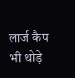लार्ज कैप भी थोड़े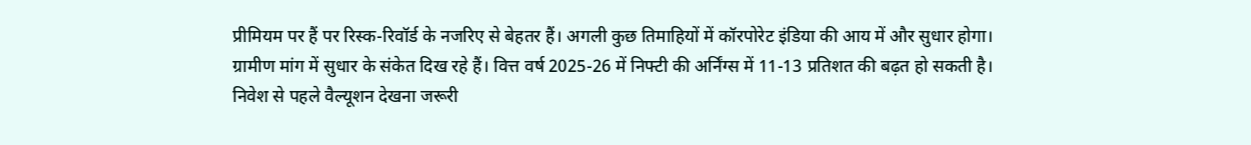प्रीमियम पर हैं पर रिस्क-रिवॉर्ड के नजरिए से बेहतर हैं। अगली कुछ तिमाहियों में कॉरपोरेट इंडिया की आय में और सुधार होगा। ग्रामीण मांग में सुधार के संकेत दिख रहे हैं। वित्त वर्ष 2025-26 में निफ्टी की अर्निंग्स में 11-13 प्रतिशत की बढ़त हो सकती है। निवेश से पहले वैल्यूशन देखना जरूरी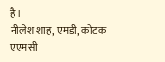है।
नीलेश शाह, एमडी, कोटक एएमसी